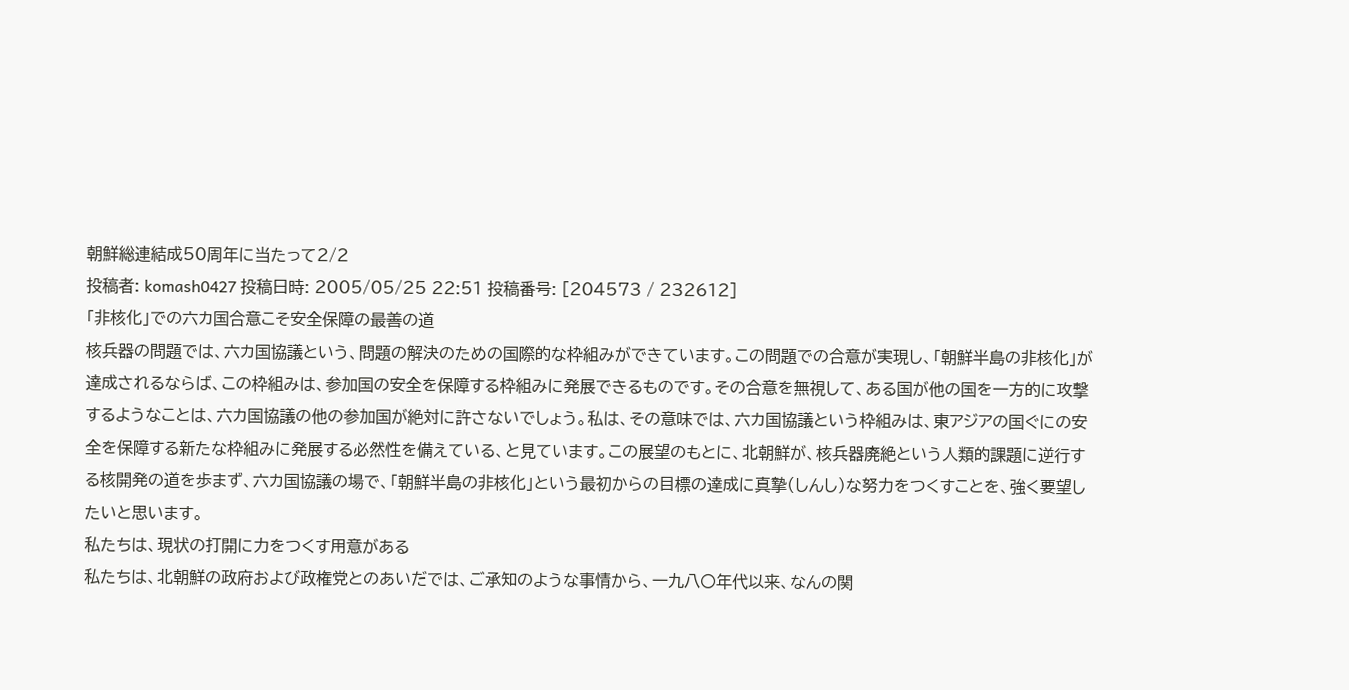朝鮮総連結成50周年に当たって2/2
投稿者: komash0427 投稿日時: 2005/05/25 22:51 投稿番号: [204573 / 232612]
「非核化」での六カ国合意こそ安全保障の最善の道
核兵器の問題では、六カ国協議という、問題の解決のための国際的な枠組みができています。この問題での合意が実現し、「朝鮮半島の非核化」が達成されるならば、この枠組みは、参加国の安全を保障する枠組みに発展できるものです。その合意を無視して、ある国が他の国を一方的に攻撃するようなことは、六カ国協議の他の参加国が絶対に許さないでしょう。私は、その意味では、六カ国協議という枠組みは、東アジアの国ぐにの安全を保障する新たな枠組みに発展する必然性を備えている、と見ています。この展望のもとに、北朝鮮が、核兵器廃絶という人類的課題に逆行する核開発の道を歩まず、六カ国協議の場で、「朝鮮半島の非核化」という最初からの目標の達成に真摯(しんし)な努力をつくすことを、強く要望したいと思います。
私たちは、現状の打開に力をつくす用意がある
私たちは、北朝鮮の政府および政権党とのあいだでは、ご承知のような事情から、一九八〇年代以来、なんの関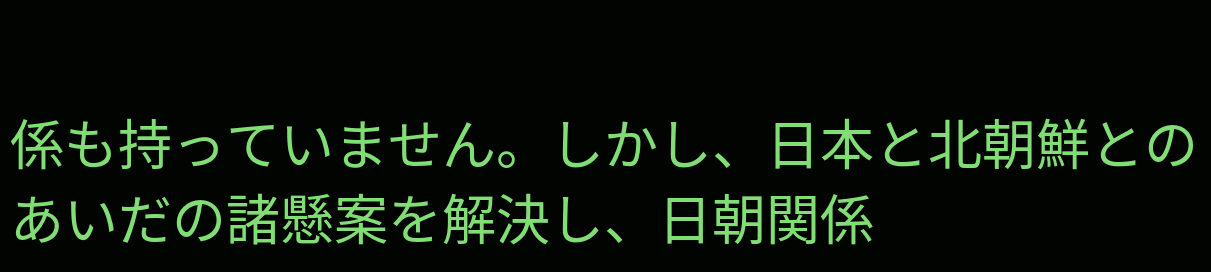係も持っていません。しかし、日本と北朝鮮とのあいだの諸懸案を解決し、日朝関係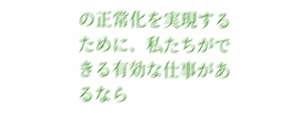の正常化を実現するために、私たちができる有効な仕事があるなら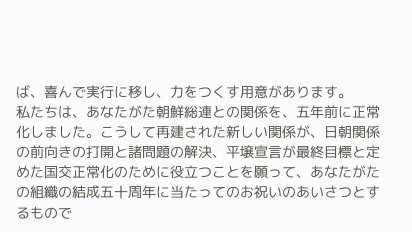ば、喜んで実行に移し、力をつくす用意があります。
私たちは、あなたがた朝鮮総連との関係を、五年前に正常化しました。こうして再建された新しい関係が、日朝関係の前向きの打開と諸問題の解決、平壌宣言が最終目標と定めた国交正常化のために役立つことを願って、あなたがたの組織の結成五十周年に当たってのお祝いのあいさつとするもので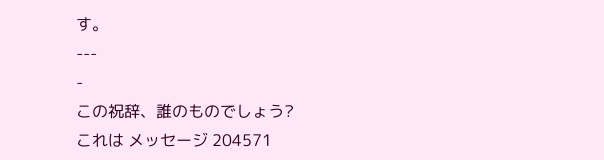す。
---
-
この祝辞、誰のものでしょう?
これは メッセージ 204571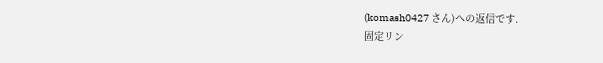(komash0427 さん)への返信です.
固定リン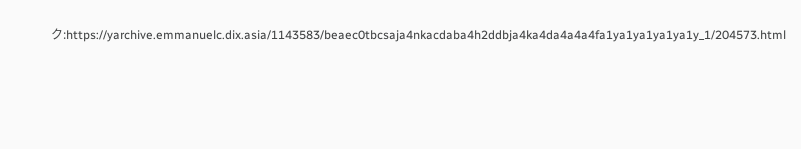ク:https://yarchive.emmanuelc.dix.asia/1143583/beaec0tbcsaja4nkacdaba4h2ddbja4ka4da4a4a4fa1ya1ya1ya1ya1y_1/204573.html